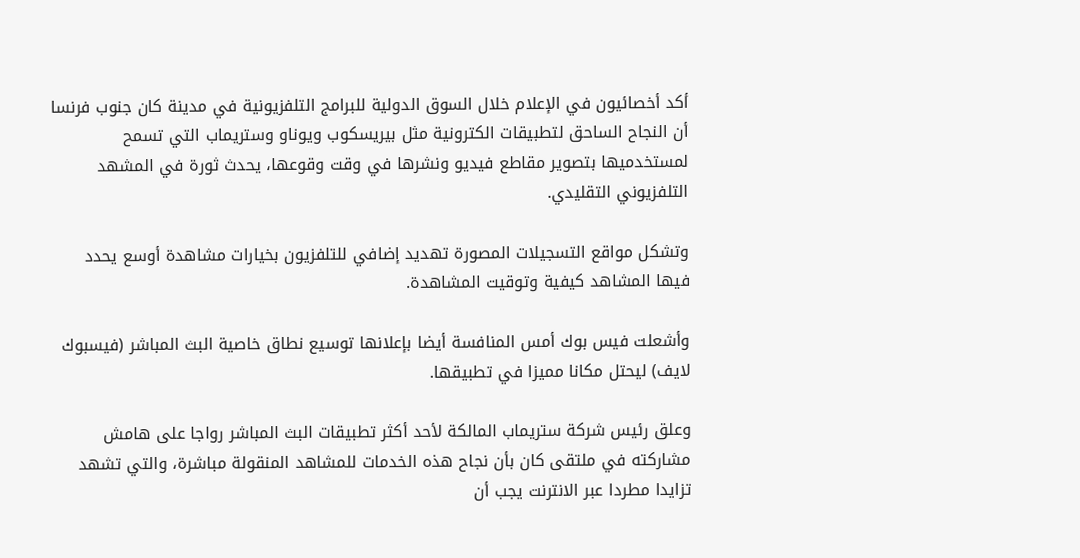أكد أخصائيون في الإعلام خلال السوق الدولية للبرامج التلفزيونية في مدينة كان جنوب فرنسا أن النجاح الساحق لتطبيقات الكترونية مثل بيريسكوب ويوناو وستريماب التي تسمح لمستخدميها بتصوير مقاطع فيديو ونشرها في وقت وقوعها، يحدث ثورة في المشهد التلفزيوني التقليدي.

وتشكل مواقع التسجيلات المصورة تهديد إضافي للتلفزيون بخيارات مشاهدة أوسع يحدد فيها المشاهد كيفية وتوقيت المشاهدة.

وأشعلت فيس بوك أمس المنافسة أيضا بإعلانها توسيع نطاق خاصية البث المباشر (فيسبوك لايف) ليحتل مكانا مميزا في تطبيقها.

وعلق رئيس شركة ستريماب المالكة لأحد أكثر تطبيقات البث المباشر رواجا على هامش مشاركته في ملتقى كان بأن نجاح هذه الخدمات للمشاهد المنقولة مباشرة، والتي تشهد تزايدا مطردا عبر الانترنت يجب أن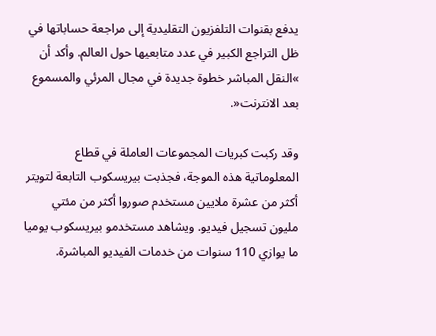يدفع بقنوات التلفزيون التقليدية إلى مراجعة حساباتها في ظل التراجع الكبير في عدد متابعيها حول العالم. وأكد أن »النقل المباشر خطوة جديدة في مجال المرئي والمسموع بعد الانترنت«.

وقد ركبت كبريات المجموعات العاملة في قطاع المعلوماتية هذه الموجة، فجذبت بيريسكوب التابعة لتويتر أكثر من عشرة ملايين مستخدم صوروا أكثر من مئتي مليون تسجيل فيديو. ويشاهد مستخدمو بيريسكوب يوميا ما يوازي 110 سنوات من خدمات الفيديو المباشرة.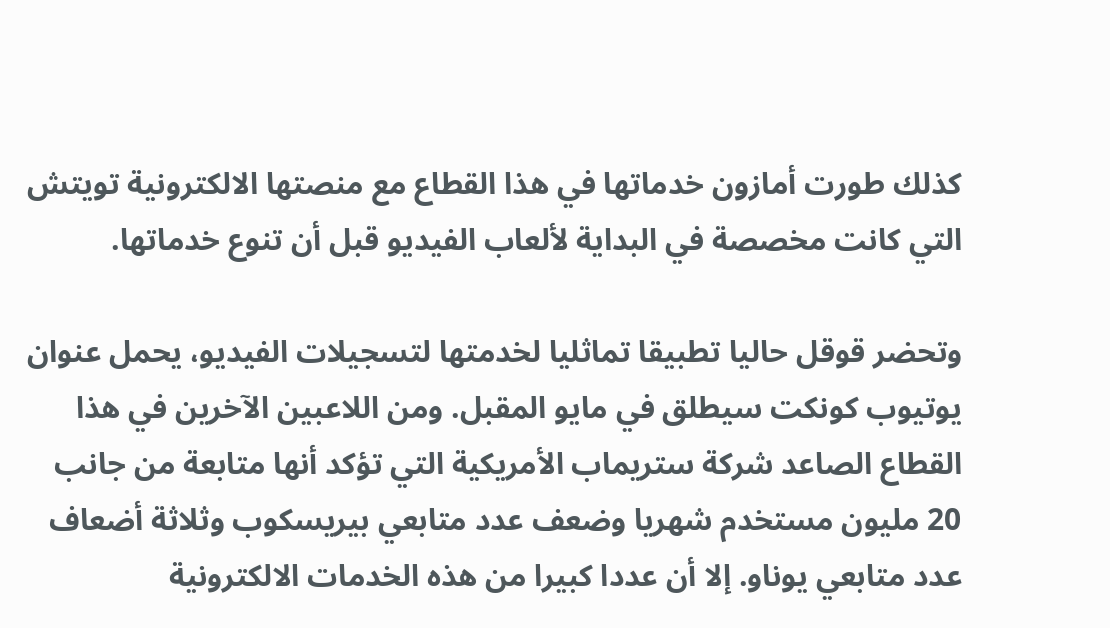كذلك طورت أمازون خدماتها في هذا القطاع مع منصتها الالكترونية تويتش التي كانت مخصصة في البداية لألعاب الفيديو قبل أن تنوع خدماتها.

وتحضر قوقل حاليا تطبيقا تماثليا لخدمتها لتسجيلات الفيديو، يحمل عنوان يوتيوب كونكت سيطلق في مايو المقبل. ومن اللاعبين الآخرين في هذا القطاع الصاعد شركة ستريماب الأمريكية التي تؤكد أنها متابعة من جانب 20 مليون مستخدم شهريا وضعف عدد متابعي بيريسكوب وثلاثة أضعاف عدد متابعي يوناو. إلا أن عددا كبيرا من هذه الخدمات الالكترونية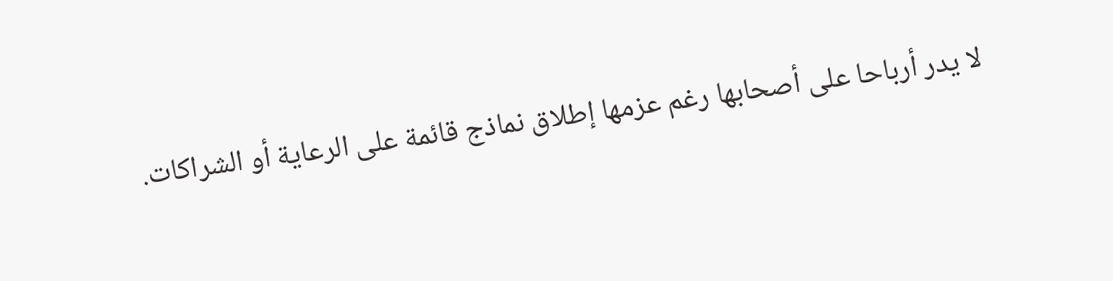لا يدر أرباحا على أصحابها رغم عزمها إطلاق نماذج قائمة على الرعاية أو الشراكات.